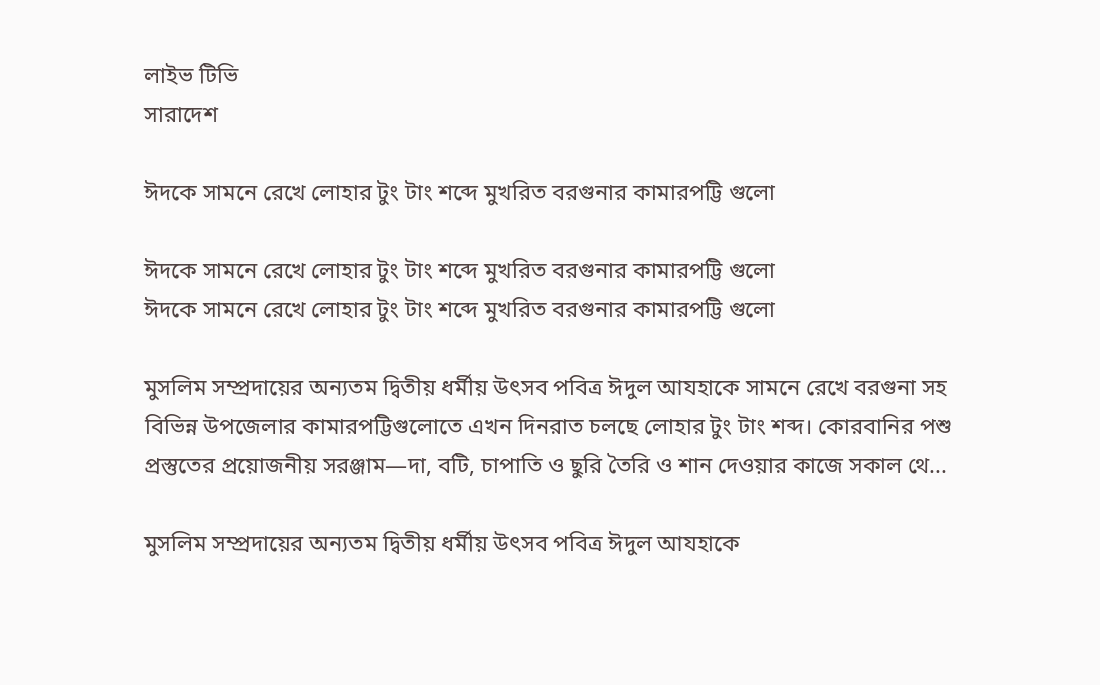লাইভ টিভি
সারাদেশ

ঈদকে সামনে রেখে লোহার টুং টাং শব্দে মুখরিত বরগুনার কামারপট্টি গুলো

ঈদকে সামনে রেখে লোহার টুং টাং শব্দে মুখরিত বরগুনার কামারপট্টি গুলো
ঈদকে সামনে রেখে লোহার টুং টাং শব্দে মুখরিত বরগুনার কামারপট্টি গুলো

মুসলিম সম্প্রদায়ের অন্যতম দ্বিতীয় ধর্মীয় উৎসব পবিত্র ঈদুল আযহাকে সামনে রেখে বরগুনা সহ বিভিন্ন উপজেলার কামারপট্টিগুলোতে এখন দিনরাত চলছে লোহার টুং টাং শব্দ। কোরবানির পশু প্রস্তুতের প্রয়োজনীয় সরঞ্জাম—দা, বটি, চাপাতি ও ছুরি তৈরি ও শান দেওয়ার কাজে সকাল থে...

মুসলিম সম্প্রদায়ের অন্যতম দ্বিতীয় ধর্মীয় উৎসব পবিত্র ঈদুল আযহাকে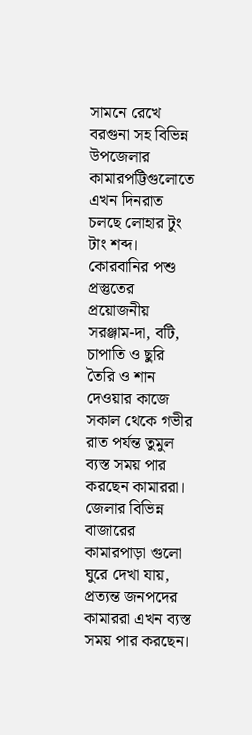সামনে রেখে বরগুনা সহ বিভিন্ন উপজেলার কামারপট্টিগুলোতে এখন দিনরাত চলছে লোহার টুং টাং শব্দ। কোরবানির পশু প্রস্তুতের প্রয়োজনীয় সরঞ্জাম-দা, বটি, চাপাতি ও ছুরি তৈরি ও শান দেওয়ার কাজে সকাল থেকে গভীর রাত পর্যন্ত তুমুল ব্যস্ত সময় পার করছেন কামাররা। জেলার বিভিন্ন বাজারের কামারপাড়া গুলো ঘুরে দেখা যায়, প্রত্যন্ত জনপদের কামাররা এখন ব্যস্ত সময় পার করছেন।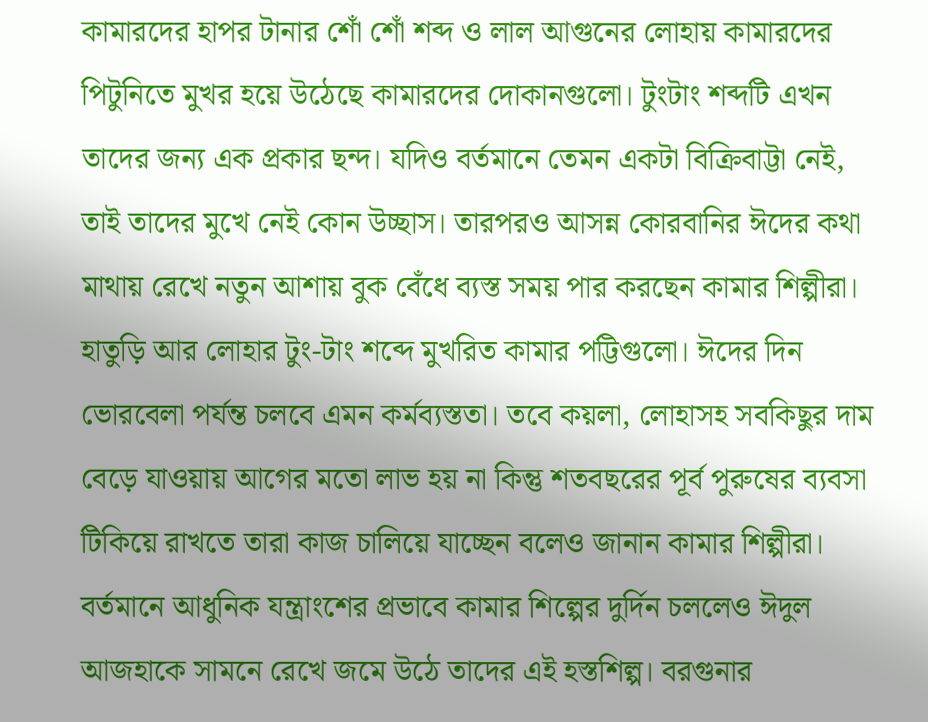কামারদের হাপর টানার শোঁ শোঁ শব্দ ও লাল আগুনের লোহায় কামারদের পিটুনিতে মুখর হয়ে উঠেছে কামারদের দোকানগুলো। টুংটাং শব্দটি এখন তাদের জন্য এক প্রকার ছন্দ। যদিও বর্তমানে তেমন একটা বিক্রিবাট্টা নেই, তাই তাদের মুখে নেই কোন উচ্ছাস। তারপরও আসন্ন কোরবানির ঈদের কথা মাথায় রেখে নতুন আশায় বুক বেঁধে ব্যস্ত সময় পার করছেন কামার শিল্পীরা। হাতুড়ি আর লোহার টুং-টাং শব্দে মুখরিত কামার পট্টিগুলো। ঈদের দিন ভোরবেলা পর্যন্ত চলবে এমন কর্মব্যস্ততা। তবে কয়লা, লোহাসহ সবকিছুর দাম বেড়ে যাওয়ায় আগের মতো লাভ হয় না কিন্তু শতবছরের পূর্ব পুরুষের ব্যবসা টিকিয়ে রাখতে তারা কাজ চালিয়ে যাচ্ছেন বলেও জানান কামার শিল্পীরা। বর্তমানে আধুনিক যন্ত্রাংশের প্রভাবে কামার শিল্পের দুর্দিন চললেও ঈদুল আজহাকে সামনে রেখে জমে উঠে তাদের এই হস্তশিল্প। বরগুনার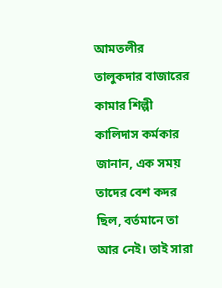আমতলীর তালুকদার বাজারের কামার শিল্পী কালিদাস কর্মকার জানান, এক সময় তাদের বেশ কদর ছিল, বর্তমানে তা আর নেই। তাই সারা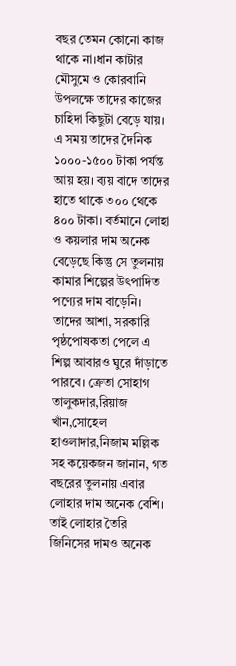বছর তেমন কোনো কাজ থাকে না।ধান কাটার মৌসুমে ও কোরবানি উপলক্ষে তাদের কাজের চাহিদা কিছুটা বেড়ে যায়। এ সময় তাদের দৈনিক ১০০০-১৫০০ টাকা পর্যন্ত আয় হয়। ব্যয় বাদে তাদের হাতে থাকে ৩০০ থেকে ৪০০ টাকা। বর্তমানে লোহা ও কয়লার দাম অনেক বেড়েছে কিন্তু সে তুলনায় কামার শিল্পের উৎপাদিত পণ্যের দাম বাড়েনি। তাদের আশা, সরকারি পৃষ্ঠপোষকতা পেলে এ শিল্প আবারও ঘুরে দাঁড়াতে পারবে। ক্রেতা সোহাগ তালুকদার,রিয়াজ খাঁন,সোহেল হাওলাদার,নিজাম মল্লিক সহ কয়েকজন জানান, গত বছরের তুলনায় এবার লোহার দাম অনেক বেশি। তাই লোহার তৈরি জিনিসের দামও অনেক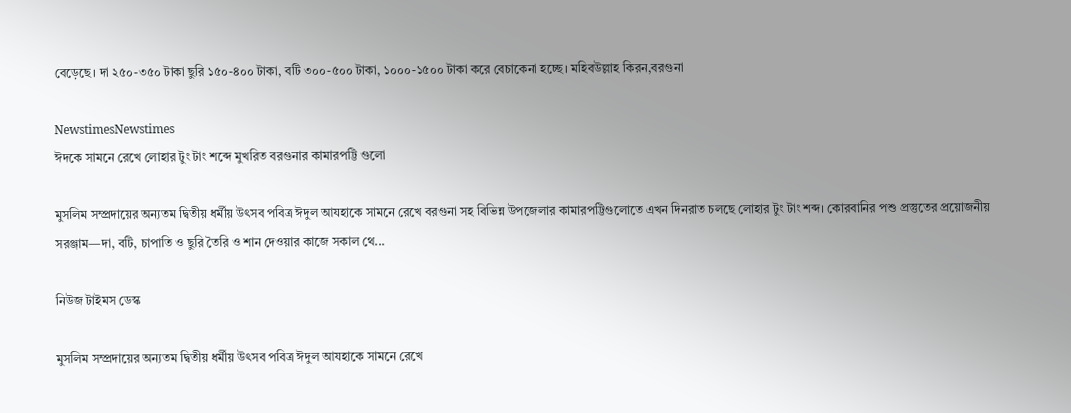বেড়েছে। দা ২৫০-৩৫০ টাকা ছুরি ১৫০-৪০০ টাকা, বটি ৩০০-৫০০ টাকা, ১০০০-১৫০০ টাকা করে বেচাকেনা হচ্ছে। মহিবউল্লাহ কিরন,বরগুনা

NewstimesNewstimes
ঈদকে সামনে রেখে লোহার টুং টাং শব্দে মুখরিত বরগুনার কামারপট্টি গুলো

মুসলিম সম্প্রদায়ের অন্যতম দ্বিতীয় ধর্মীয় উৎসব পবিত্র ঈদুল আযহাকে সামনে রেখে বরগুনা সহ বিভিন্ন উপজেলার কামারপট্টিগুলোতে এখন দিনরাত চলছে লোহার টুং টাং শব্দ। কোরবানির পশু প্রস্তুতের প্রয়োজনীয় সরঞ্জাম—দা, বটি, চাপাতি ও ছুরি তৈরি ও শান দেওয়ার কাজে সকাল থে...

নিউজ টাইমস ডেস্ক

মুসলিম সম্প্রদায়ের অন্যতম দ্বিতীয় ধর্মীয় উৎসব পবিত্র ঈদুল আযহাকে সামনে রেখে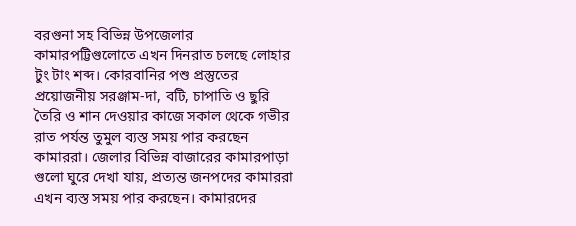বরগুনা সহ বিভিন্ন উপজেলার কামারপট্টিগুলোতে এখন দিনরাত চলছে লোহার টুং টাং শব্দ। কোরবানির পশু প্রস্তুতের প্রয়োজনীয় সরঞ্জাম-দা, বটি, চাপাতি ও ছুরি তৈরি ও শান দেওয়ার কাজে সকাল থেকে গভীর রাত পর্যন্ত তুমুল ব্যস্ত সময় পার করছেন কামাররা। জেলার বিভিন্ন বাজারের কামারপাড়া গুলো ঘুরে দেখা যায়, প্রত্যন্ত জনপদের কামাররা এখন ব্যস্ত সময় পার করছেন। কামারদের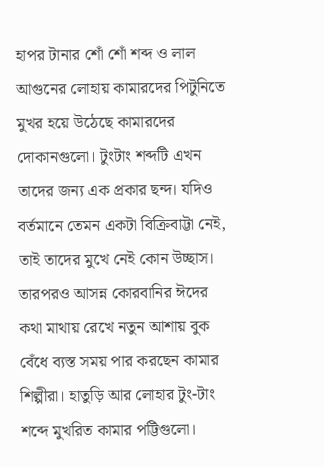হাপর টানার শোঁ শোঁ শব্দ ও লাল আগুনের লোহায় কামারদের পিটুনিতে মুখর হয়ে উঠেছে কামারদের দোকানগুলো। টুংটাং শব্দটি এখন তাদের জন্য এক প্রকার ছন্দ। যদিও বর্তমানে তেমন একটা বিক্রিবাট্টা নেই, তাই তাদের মুখে নেই কোন উচ্ছাস। তারপরও আসন্ন কোরবানির ঈদের কথা মাথায় রেখে নতুন আশায় বুক বেঁধে ব্যস্ত সময় পার করছেন কামার শিল্পীরা। হাতুড়ি আর লোহার টুং-টাং শব্দে মুখরিত কামার পট্টিগুলো।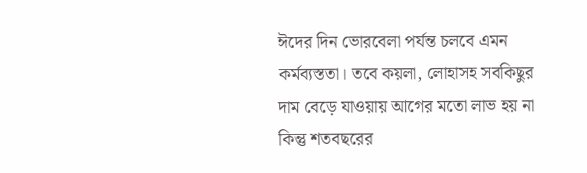ঈদের দিন ভোরবেলা পর্যন্ত চলবে এমন কর্মব্যস্ততা। তবে কয়লা, লোহাসহ সবকিছুর দাম বেড়ে যাওয়ায় আগের মতো লাভ হয় না কিন্তু শতবছরের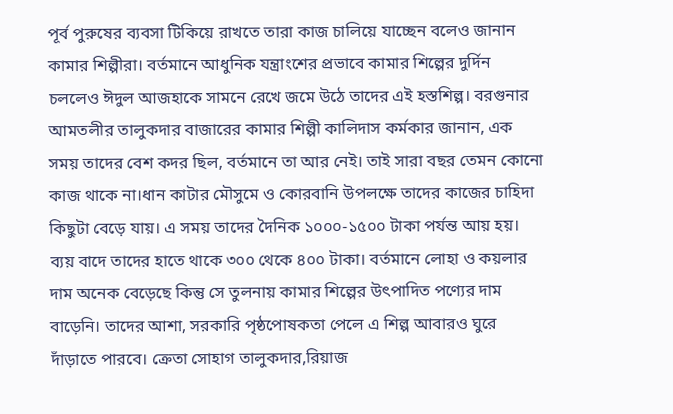পূর্ব পুরুষের ব্যবসা টিকিয়ে রাখতে তারা কাজ চালিয়ে যাচ্ছেন বলেও জানান কামার শিল্পীরা। বর্তমানে আধুনিক যন্ত্রাংশের প্রভাবে কামার শিল্পের দুর্দিন চললেও ঈদুল আজহাকে সামনে রেখে জমে উঠে তাদের এই হস্তশিল্প। বরগুনার আমতলীর তালুকদার বাজারের কামার শিল্পী কালিদাস কর্মকার জানান, এক সময় তাদের বেশ কদর ছিল, বর্তমানে তা আর নেই। তাই সারা বছর তেমন কোনো কাজ থাকে না।ধান কাটার মৌসুমে ও কোরবানি উপলক্ষে তাদের কাজের চাহিদা কিছুটা বেড়ে যায়। এ সময় তাদের দৈনিক ১০০০-১৫০০ টাকা পর্যন্ত আয় হয়। ব্যয় বাদে তাদের হাতে থাকে ৩০০ থেকে ৪০০ টাকা। বর্তমানে লোহা ও কয়লার দাম অনেক বেড়েছে কিন্তু সে তুলনায় কামার শিল্পের উৎপাদিত পণ্যের দাম বাড়েনি। তাদের আশা, সরকারি পৃষ্ঠপোষকতা পেলে এ শিল্প আবারও ঘুরে দাঁড়াতে পারবে। ক্রেতা সোহাগ তালুকদার,রিয়াজ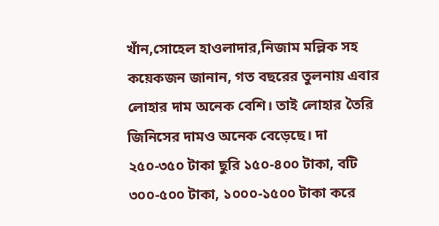খাঁন,সোহেল হাওলাদার,নিজাম মল্লিক সহ কয়েকজন জানান, গত বছরের তুলনায় এবার লোহার দাম অনেক বেশি। তাই লোহার তৈরি জিনিসের দামও অনেক বেড়েছে। দা ২৫০-৩৫০ টাকা ছুরি ১৫০-৪০০ টাকা, বটি ৩০০-৫০০ টাকা, ১০০০-১৫০০ টাকা করে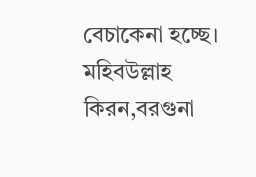বেচাকেনা হচ্ছে। মহিবউল্লাহ কিরন,বরগুনা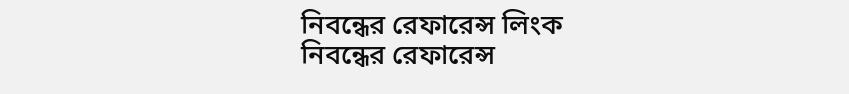নিবন্ধের রেফারেন্স লিংক
নিবন্ধের রেফারেন্স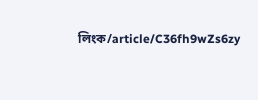লিংক/article/C36fh9wZs6zy